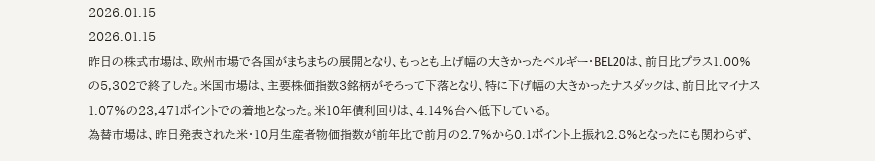2026.01.15
2026.01.15
昨日の株式市場は、欧州市場で各国がまちまちの展開となり、もっとも上げ幅の大きかったベルギー・BEL20は、前日比プラス1.00%の5,302で終了した。米国市場は、主要株価指数3銘柄がそろって下落となり、特に下げ幅の大きかったナスダックは、前日比マイナス1.07%の23,471ポイントでの着地となった。米10年債利回りは、4.14%台へ低下している。
為替市場は、昨日発表された米・10月生産者物価指数が前年比で前月の2.7%から0.1ポイント上振れ2.8%となったにも関わらず、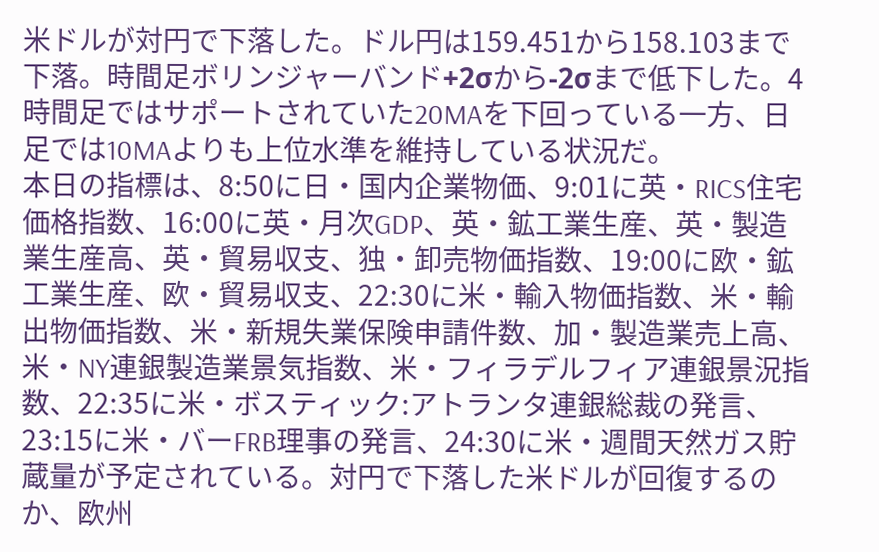米ドルが対円で下落した。ドル円は159.451から158.103まで下落。時間足ボリンジャーバンド+2σから-2σまで低下した。4時間足ではサポートされていた20MAを下回っている一方、日足では10MAよりも上位水準を維持している状況だ。
本日の指標は、8:50に日・国内企業物価、9:01に英・RICS住宅価格指数、16:00に英・月次GDP、英・鉱工業生産、英・製造業生産高、英・貿易収支、独・卸売物価指数、19:00に欧・鉱工業生産、欧・貿易収支、22:30に米・輸入物価指数、米・輸出物価指数、米・新規失業保険申請件数、加・製造業売上高、米・NY連銀製造業景気指数、米・フィラデルフィア連銀景況指数、22:35に米・ボスティック:アトランタ連銀総裁の発言、23:15に米・バーFRB理事の発言、24:30に米・週間天然ガス貯蔵量が予定されている。対円で下落した米ドルが回復するのか、欧州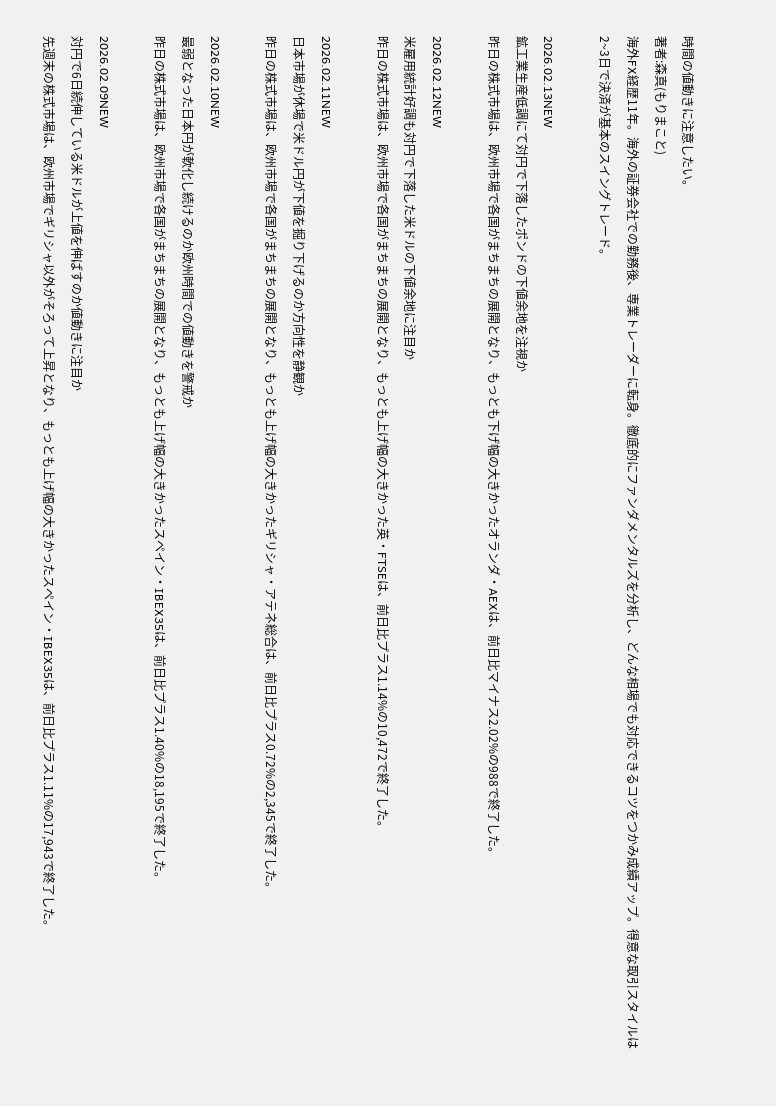時間の値動きに注意したい。
著者:森真(もりまこと)
海外FX経歴11年。海外の証券会社での勤務後、専業トレーダーに転身。徹底的にファンダメンタルズを分析し、どんな相場でも対応できるコツをつかみ成績アップ。得意な取引スタイルは2~3日で決済が基本のスイングトレード。

2026.02.13NEW
鉱工業生産低調にて対円で下落したポンドの下値余地を注視か
昨日の株式市場は、欧州市場で各国がまちまちの展開となり、もっとも下げ幅の大きかったオランダ・AEXは、前日比マイナス2.02%の988で終了した。

2026.02.12NEW
米雇用統計好調も対円で下落した米ドルの下値余地に注目か
昨日の株式市場は、欧州市場で各国がまちまちの展開となり、もっとも上げ幅の大きかった英・FTSEは、前日比プラス1.14%の10,472で終了した。

2026.02.11NEW
日本市場が休場で米ドル円が下値を掘り下げるのか方向性を静観か
昨日の株式市場は、欧州市場で各国がまちまちの展開となり、もっとも上げ幅の大きかったギリシャ・アテネ総合は、前日比プラス0.72%の2,345で終了した。

2026.02.10NEW
最弱となった日本円が軟化し続けるのか欧州時間での値動きを警戒か
昨日の株式市場は、欧州市場で各国がまちまちの展開となり、もっとも上げ幅の大きかったスペイン・IBEX35は、前日比プラス1.40%の18,195で終了した。

2026.02.09NEW
対円で6日続伸している米ドルが上値を伸ばすのか値動きに注目か
先週末の株式市場は、欧州市場でギリシャ以外がそろって上昇となり、もっとも上げ幅の大きかったスペイン・IBEX35は、前日比プラス1.11%の17,943で終了した。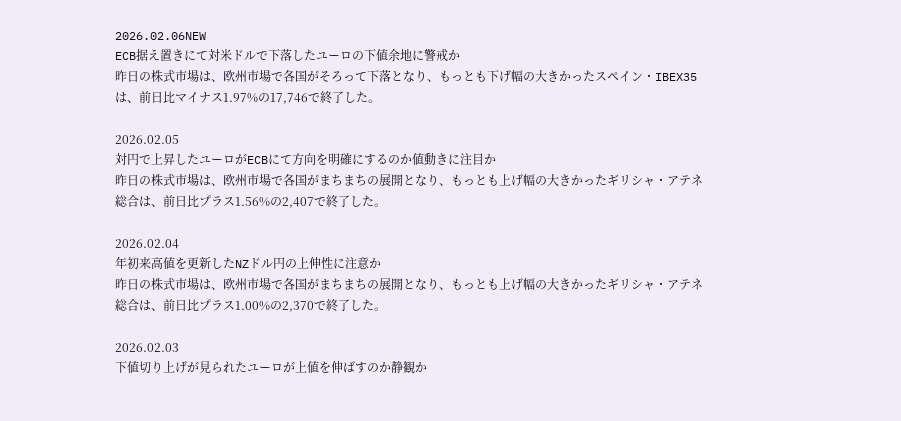2026.02.06NEW
ECB据え置きにて対米ドルで下落したユーロの下値余地に警戒か
昨日の株式市場は、欧州市場で各国がそろって下落となり、もっとも下げ幅の大きかったスペイン・IBEX35は、前日比マイナス1.97%の17,746で終了した。

2026.02.05
対円で上昇したユーロがECBにて方向を明確にするのか値動きに注目か
昨日の株式市場は、欧州市場で各国がまちまちの展開となり、もっとも上げ幅の大きかったギリシャ・アテネ総合は、前日比プラス1.56%の2,407で終了した。

2026.02.04
年初来高値を更新したNZドル円の上伸性に注意か
昨日の株式市場は、欧州市場で各国がまちまちの展開となり、もっとも上げ幅の大きかったギリシャ・アテネ総合は、前日比プラス1.00%の2,370で終了した。

2026.02.03
下値切り上げが見られたユーロが上値を伸ばすのか静観か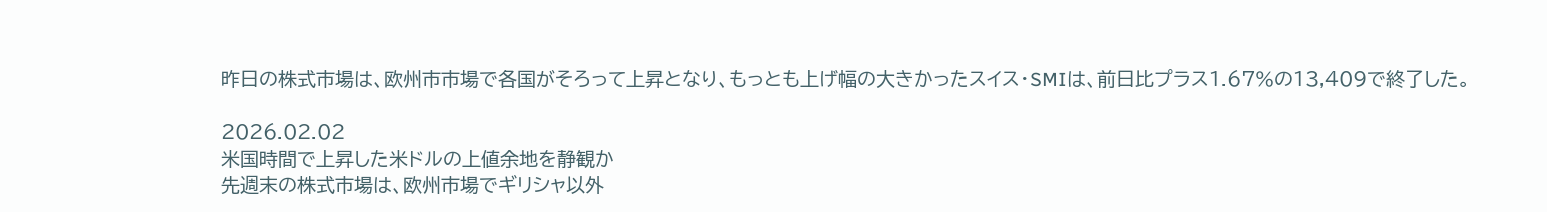昨日の株式市場は、欧州市市場で各国がそろって上昇となり、もっとも上げ幅の大きかったスイス・SMIは、前日比プラス1.67%の13,409で終了した。

2026.02.02
米国時間で上昇した米ドルの上値余地を静観か
先週末の株式市場は、欧州市場でギリシャ以外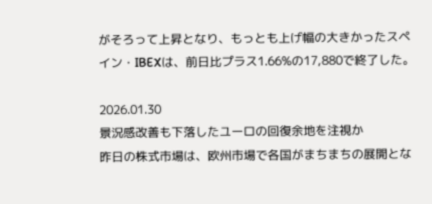がそろって上昇となり、もっとも上げ幅の大きかったスペイン・IBEXは、前日比プラス1.66%の17,880で終了した。

2026.01.30
景況感改善も下落したユーロの回復余地を注視か
昨日の株式市場は、欧州市場で各国がまちまちの展開とな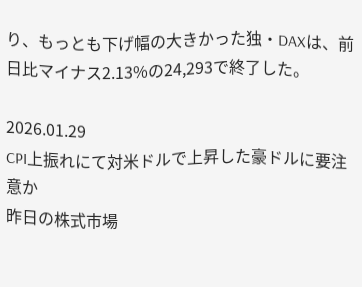り、もっとも下げ幅の大きかった独・DAXは、前日比マイナス2.13%の24,293で終了した。

2026.01.29
CPI上振れにて対米ドルで上昇した豪ドルに要注意か
昨日の株式市場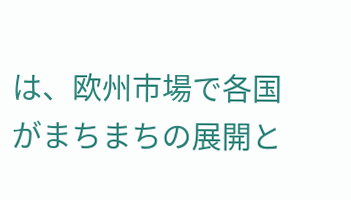は、欧州市場で各国がまちまちの展開と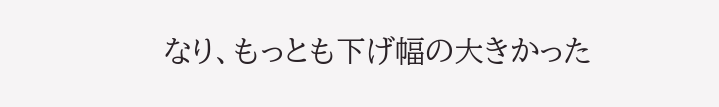なり、もっとも下げ幅の大きかった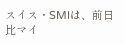スイス・SMIは、前日比マイ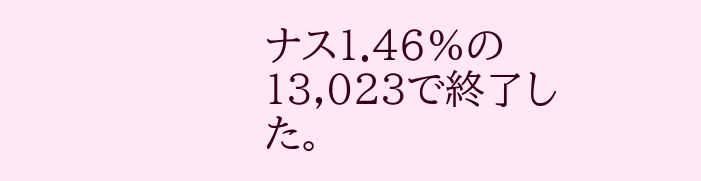ナス1.46%の13,023で終了した。